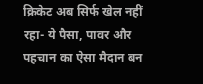क्रिकेट अब सिर्फ खेल नहीं रहा- ये पैसा, पावर और पहचान का ऐसा मैदान बन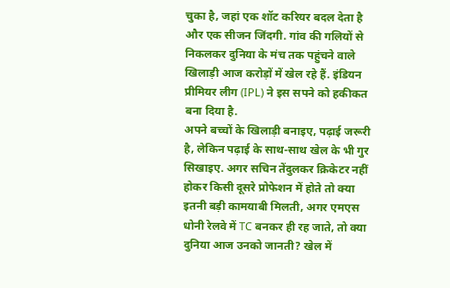चुका है, जहां एक शॉट करियर बदल देता है और एक सीजन जिंदगी. गांव की गलियों से निकलकर दुनिया के मंच तक पहुंचने वाले खिलाड़ी आज करोड़ों में खेल रहे हैं. इंडियन प्रीमियर लीग (IPL) ने इस सपने को हकीकत बना दिया है.
अपने बच्चों के खिलाड़ी बनाइए, पढ़ाई जरूरी है, लेकिन पढ़ाई के साथ-साथ खेल के भी गुर सिखाइए. अगर सचिन तेंदुलकर क्रिकेटर नहीं होकर किसी दूसरे प्रोफेशन में होते तो क्या इतनी बड़ी कामयाबी मिलती, अगर एमएस धोनी रेलवे में TC बनकर ही रह जाते, तो क्या दुनिया आज उनको जानती? खेल में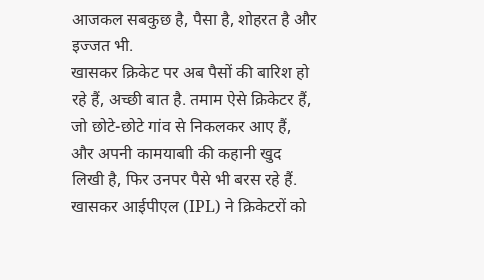आजकल सबकुछ है, पैसा है, शोहरत है और इज्जत भी.
खासकर क्रिकेट पर अब पैसों की बारिश हो रहे हैं, अच्छी बात है. तमाम ऐसे क्रिकेटर हैं, जो छोटे-छोटे गांव से निकलकर आए हैं, और अपनी कामयाबाी की कहानी खुद लिखी है, फिर उनपर पैसे भी बरस रहे हैं. खासकर आईपीएल (IPL) ने क्रिकेटरों को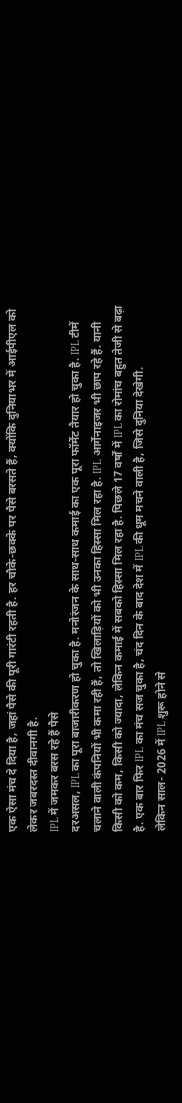एक ऐसा मंच दे दिया है, जहां पैसे की पूरी गारंटी रहती है. हर चौके-छक्के पर पैसे बरसते हैं, क्योंकि दुनियाभर में आईपीएल को लेकर जबरदस्त दीवानगी है.
IPL में जमकर बरस रहे हैं पैसे
दरअसल, IPL का पूरा बाजारीकरण हो चुका है. मनोरंजन के साथ-साथ कमाई का एक पूरा फॉर्मेट तैयार हो चुका है. IPL टीमें चलाने वाली कंपनियों भी कमा रही हैं, तो खिलाड़ियों को भी उनका हिस्सा मिल रहा है. IPL आर्गेनाइजर भी छाप रहे हैं. यानी किसी को कम, किसी को ज्यादा, लेकिन कमाई में सबको हिस्सा मिल रहा है. पिछले 17 वर्षों में IPL का रोमांच बहुत तेजी से बढ़ा है. एक बार फिर IPL का मंच सज चुका है, चंद दिन के बाद देश में IPL की धूम मचने वाली है, जिसे दुनिया देखेगी.
लेकिन साल- 2026 में IPL शुरू होने से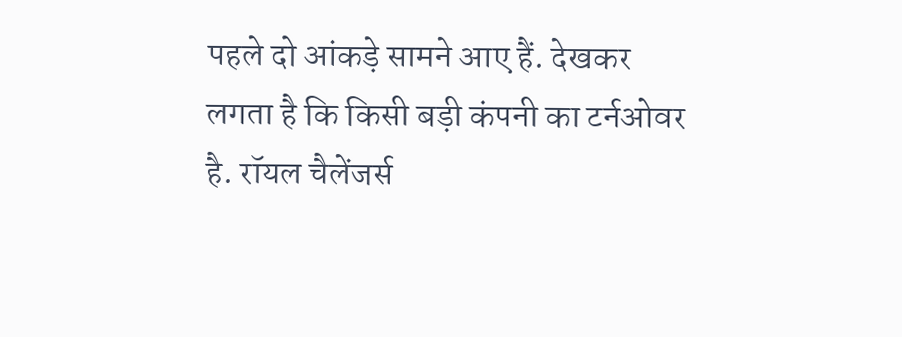पहले दो आंकड़े सामने आए हैं. देखकर लगता है कि किसी बड़ी कंपनी का टर्नओवर है. रॉयल चैलेंजर्स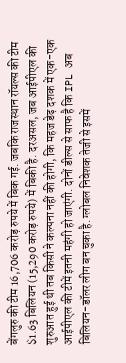बेंगलुरु की टीम 16,706 करोड़ रुपये में बिक गई. जबकि राजस्थान रॉयल्स की टीम $1.63 बिलियन (15,290 करोड़ रुपये) में बिकी है. दरअसल, जब आईपीएल की शुरुआत हुई थी तब किसी ने कल्पना नहीं की होगी, कि महज डेढ़ दशक में एक-एक आईपीएल की टीमें इतनी महंगी हो जाएंगी. दोनों डील्स से साफ है कि IPL अब बिलियन-डॉलर लीग बन चुका है. ग्लोबल निवेशक तेजी से इसमें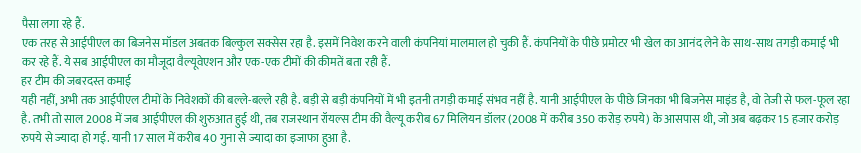पैसा लगा रहे हैं.
एक तरह से आईपीएल का बिजनेस मॉडल अबतक बिल्कुल सक्सेस रहा है. इसमें निवेश करने वाली कंपनियां मालमाल हो चुकी हैं. कंपनियों के पीछे प्रमोटर भी खेल का आनंद लेने के साथ-साथ तगड़ी कमाई भी कर रहे हैं. ये सब आईपीएल का मौजूदा वैल्यूवेएशन और एक-एक टीमों की कीमतें बता रही हैं.
हर टीम की जबरदस्त कमाई
यही नहीं, अभी तक आईपीएल टीमों के निवेशकों की बल्ले-बल्ले रही है. बड़ी से बड़ी कंपनियों में भी इतनी तगड़ी कमाई संभव नहीं है. यानी आईपीएल के पीछे जिनका भी बिजनेस माइंड है, वो तेजी से फल-फूल रहा है. तभी तो साल 2008 में जब आईपीएल की शुरुआत हुई थी, तब राजस्थान रॉयल्स टीम की वैल्यू करीब 67 मिलियन डॉलर (2008 में करीब 350 करोड़ रुपये) के आसपास थी, जो अब बढ़कर 15 हजार करोड़ रुपये से ज्यादा हो गई. यानी 17 साल में करीब 40 गुना से ज्यादा का इजाफा हुआ है.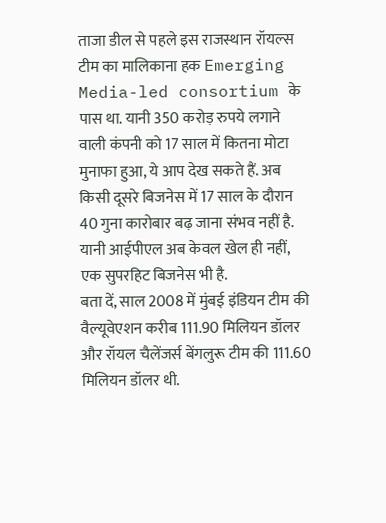ताजा डील से पहले इस राजस्थान रॉयल्स टीम का मालिकाना हक Emerging Media-led consortium के पास था. यानी 350 करोड़ रुपये लगाने वाली कंपनी को 17 साल में कितना मोटा मुनाफा हुआ, ये आप देख सकते हैं. अब किसी दूसरे बिजनेस में 17 साल के दौरान 40 गुना कारोबार बढ़ जाना संभव नहीं है. यानी आईपीएल अब केवल खेल ही नहीं, एक सुपरहिट बिजनेस भी है.
बता दें, साल 2008 में मुंबई इंडियन टीम की वैल्यूवेएशन करीब 111.90 मिलियन डॉलर और रॉयल चैलेंजर्स बेंगलुरू टीम की 111.60 मिलियन डॉलर थी.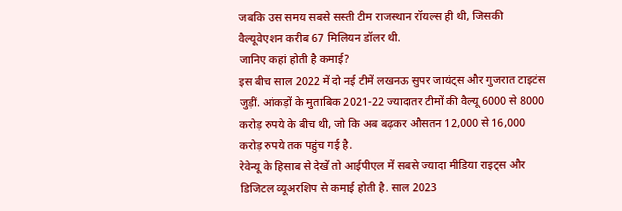जबकि उस समय सबसे सस्ती टीम राजस्थान रॉयल्स ही थी, जिसकी वैल्यूवेएशन करीब 67 मिलियन डॉलर थी.
जानिए कहां होती है कमाई?
इस बीच साल 2022 में दो नई टीमें लखनऊ सुपर जायंट्स और गुजरात टाइटंस जुड़ीं. आंकड़ों के मुताबिक 2021-22 ज्यादातर टीमों की वैल्यू 6000 से 8000 करोड़ रुपये के बीच थी, जो कि अब बढ़कर औसतन 12,000 से 16,000 करोड़ रुपये तक पहुंच गई है.
रेवेन्यू के हिसाब से देखें तो आईपीएल में सबसे ज्यादा मीडिया राइट्स और डिजिटल व्यूअरशिप से कमाई होती है. साल 2023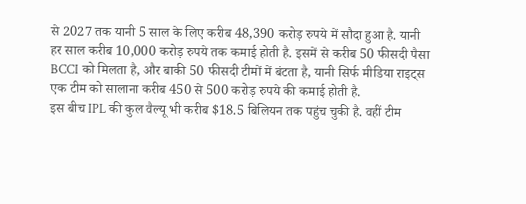से 2027 तक यानी 5 साल के लिए करीब 48,390 करोड़ रुपये में सौदा हुआ है. यानी हर साल करीब 10,000 करोड़ रुपये तक कमाई होती है. इसमें से करीब 50 फीसदी पैसा BCCI को मिलता है, और बाकी 50 फीसदी टीमों में बंटता है, यानी सिर्फ मीडिया राइट्स एक टीम को सालाना करीब 450 से 500 करोड़ रुपये की कमाई होती है.
इस बीच IPL की कुल वैल्यू भी करीब $18.5 बिलियन तक पहुंच चुकी है. वहीं टीम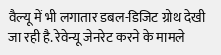वैल्यू में भी लगातार डबल-डिजिट ग्रोथ देखी जा रही है. रेवेन्यू जेनरेट करने के मामले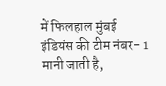में फिलहाल मुंबई इंडियंस की टीम नंबर- 1 मानी जाती है,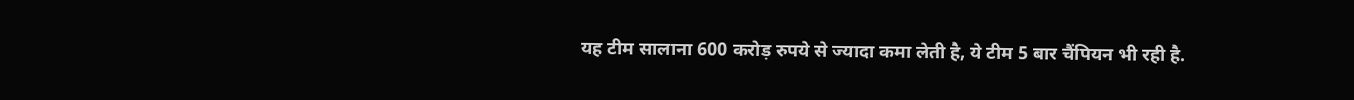यह टीम सालाना 600 करोड़ रुपये से ज्यादा कमा लेती है, ये टीम 5 बार चैंपियन भी रही है.